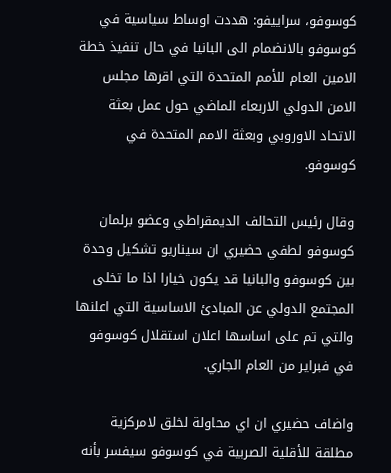كوسوفو، سراييفو: هددت اوساط سياسية في كوسوفو بالانضمام الى البانيا في حال تنفيذ خطة الامين العام للأمم المتحدة التي اقرها مجلس الامن الدولي الاربعاء الماضي حول عمل بعثة الاتحاد الاوروبي وبعثة الامم المتحدة في كوسوفو.

وقال رئيس التحالف الديمقراطي وعضو برلمان كوسوفو لطفي حضيري ان سيناريو تشكيل وحدة بين كوسوفو والبانيا قد يكون خيارا اذا ما تخلى المجتمع الدولي عن المبادئ الاساسية التي اعلنها والتي تم على اساسها اعلان استقلال كوسوفو في فبراير من العام الجاري.

واضاف حضيري ان اي محاولة لخلق لامركزية مطلقة للأقلية الصربية في كوسوفو سيفسر بأنه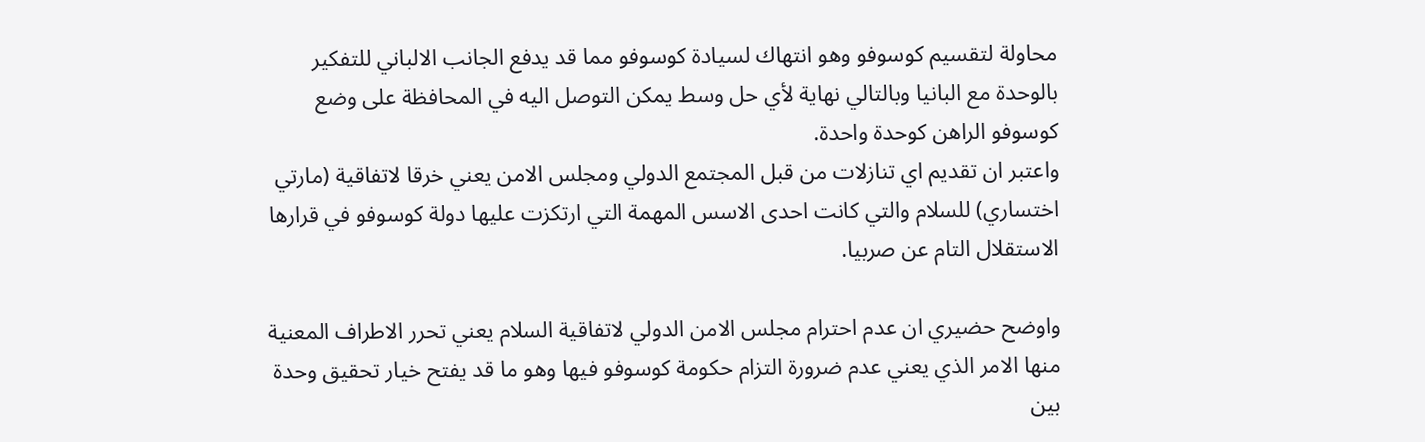محاولة لتقسيم كوسوفو وهو انتهاك لسيادة كوسوفو مما قد يدفع الجانب الالباني للتفكير بالوحدة مع البانيا وبالتالي نهاية لأي حل وسط يمكن التوصل اليه في المحافظة على وضع كوسوفو الراهن كوحدة واحدة.
واعتبر ان تقديم اي تنازلات من قبل المجتمع الدولي ومجلس الامن يعني خرقا لاتفاقية (مارتي اختساري) للسلام والتي كانت احدى الاسس المهمة التي ارتكزت عليها دولة كوسوفو في قرارها الاستقلال التام عن صربيا.

واوضح حضيري ان عدم احترام مجلس الامن الدولي لاتفاقية السلام يعني تحرر الاطراف المعنية منها الامر الذي يعني عدم ضرورة التزام حكومة كوسوفو فيها وهو ما قد يفتح خيار تحقيق وحدة بين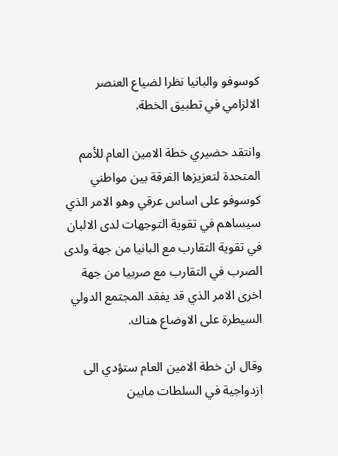كوسوفو والبانيا نظرا لضياع العنصر الالزامي في تطبيق الخطة.

وانتقد حضيري خطة الامين العام للأمم المتحدة لتعزيزها الفرقة بين مواطني كوسوفو على اساس عرقي وهو الامر الذي سيساهم في تقوية التوجهات لدى الالبان في تقوية التقارب مع البانيا من جهة ولدى الصرب في التقارب مع صربيا من جهة اخرى الامر الذي قد يفقد المجتمع الدولي السيطرة على الاوضاع هناك.

وقال ان خطة الامين العام ستؤدي الى ازدواجية في السلطات مابين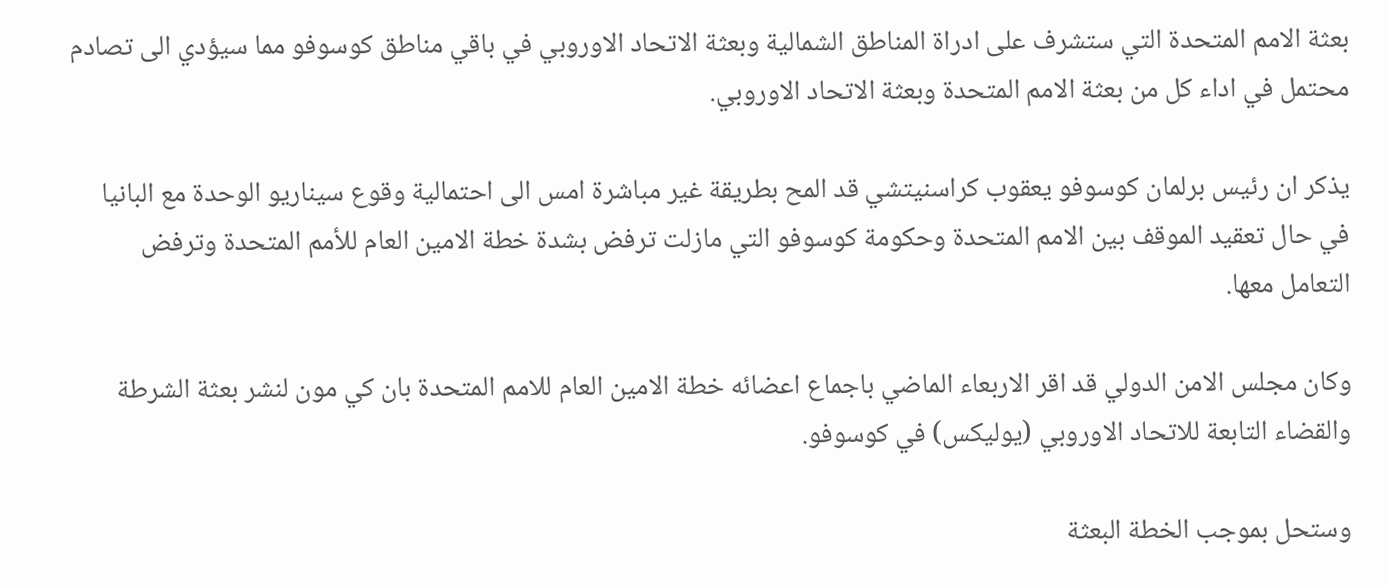بعثة الامم المتحدة التي ستشرف على ادراة المناطق الشمالية وبعثة الاتحاد الاوروبي في باقي مناطق كوسوفو مما سيؤدي الى تصادم محتمل في اداء كل من بعثة الامم المتحدة وبعثة الاتحاد الاوروبي.

يذكر ان رئيس برلمان كوسوفو يعقوب كراسنيتشي قد المح بطريقة غير مباشرة امس الى احتمالية وقوع سيناريو الوحدة مع البانيا في حال تعقيد الموقف بين الامم المتحدة وحكومة كوسوفو التي مازلت ترفض بشدة خطة الامين العام للأمم المتحدة وترفض التعامل معها.

وكان مجلس الامن الدولي قد اقر الاربعاء الماضي باجماع اعضائه خطة الامين العام للامم المتحدة بان كي مون لنشر بعثة الشرطة والقضاء التابعة للاتحاد الاوروبي (يوليكس) في كوسوفو.

وستحل بموجب الخطة البعثة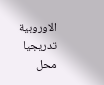الاوروبية تدريجيا محل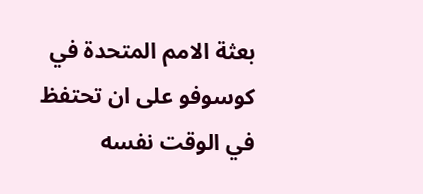بعثة الامم المتحدة في كوسوفو على ان تحتفظ في الوقت نفسه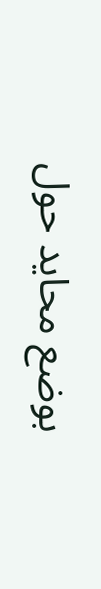بوضع محايد حول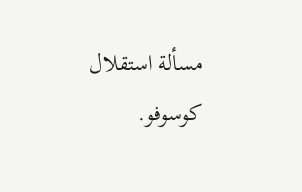مسألة استقلال كوسوفو.